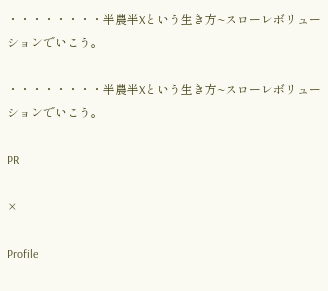・・・・・・・・半農半Xという生き方~スローレボリューションでいこう。

・・・・・・・・半農半Xという生き方~スローレボリューションでいこう。

PR

×

Profile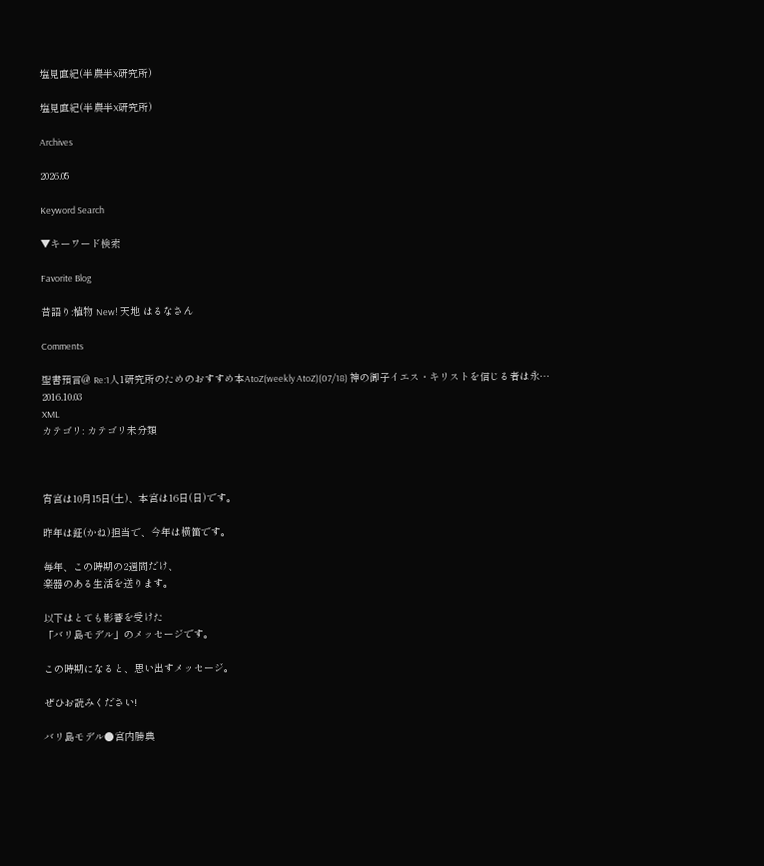塩見直紀(半農半X研究所)

塩見直紀(半農半X研究所)

Archives

2026.05

Keyword Search

▼キーワード検索

Favorite Blog

昔語り:植物 New! 天地 はるなさん

Comments

聖書預言@ Re:1人1研究所のためのおすすめ本AtoZ(weekly AtoZ)(07/18) 神の御子イエス・キリストを信じる者は永…
2016.10.03
XML
カテゴリ: カテゴリ未分類



宵宮は10月15日(土)、本宮は16日(日)です。

昨年は鉦(かね)担当で、今年は横笛です。

毎年、この時期の2週間だけ、
楽器のある生活を送ります。

以下はとても影響を受けた
「バリ島モデル」のメッセージです。

この時期になると、思い出すメッセージ。

ぜひお読みください!

バリ島モデル●宮内勝典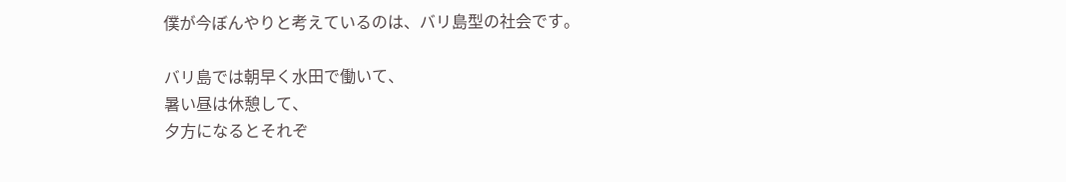僕が今ぼんやりと考えているのは、バリ島型の社会です。

バリ島では朝早く水田で働いて、
暑い昼は休憩して、
夕方になるとそれぞ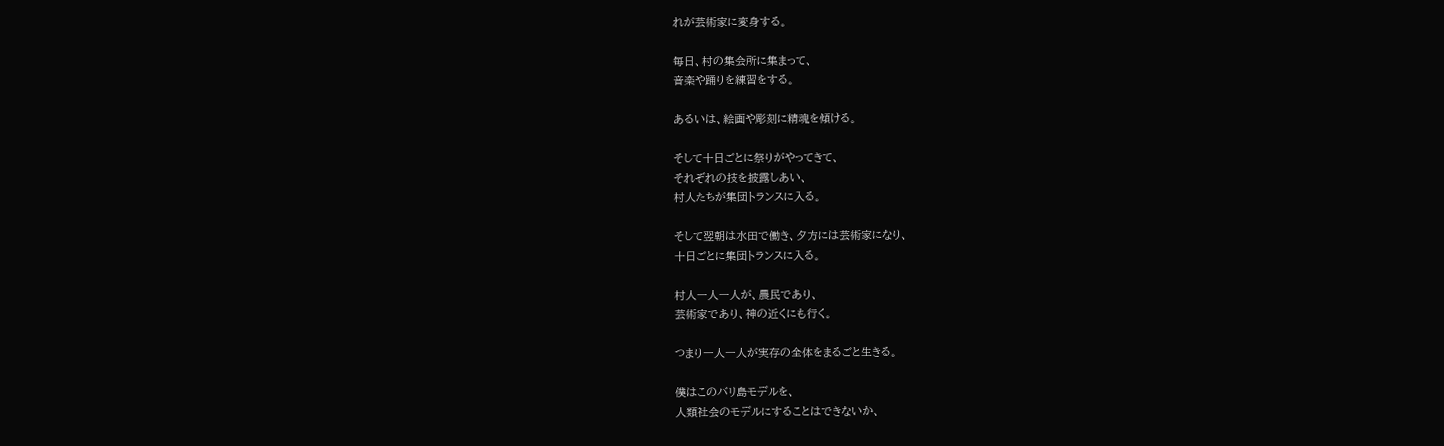れが芸術家に変身する。

毎日、村の集会所に集まって、
音楽や踊りを練習をする。

あるいは、絵画や彫刻に精魂を傾ける。

そして十日ごとに祭りがやってきて、
それぞれの技を披露しあい、
村人たちが集団トランスに入る。

そして翌朝は水田で働き、夕方には芸術家になり、
十日ごとに集団トランスに入る。

村人一人一人が、農民であり、
芸術家であり、神の近くにも行く。

つまり一人一人が実存の全体をまるごと生きる。

僕はこのバリ島モデルを、
人類社会のモデルにすることはできないか、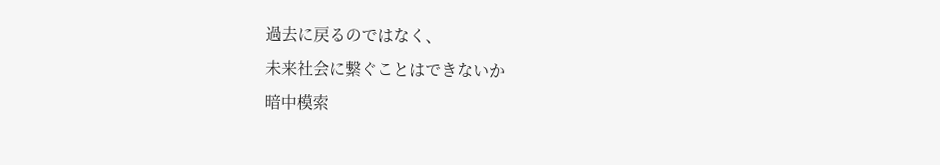過去に戻るのではなく、
未来社会に繋ぐことはできないか
暗中模索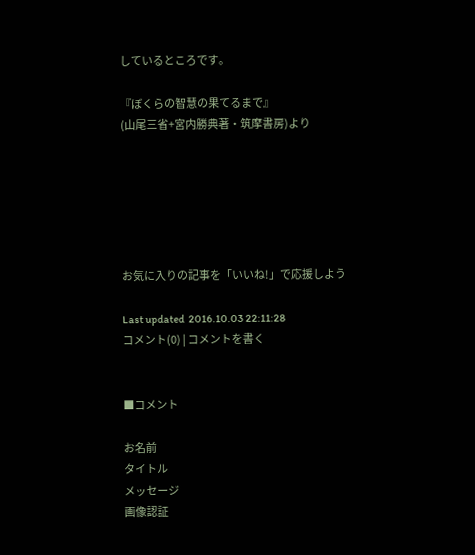しているところです。

『ぼくらの智慧の果てるまで』
(山尾三省+宮内勝典著・筑摩書房)より






お気に入りの記事を「いいね!」で応援しよう

Last updated  2016.10.03 22:11:28
コメント(0) | コメントを書く


■コメント

お名前
タイトル
メッセージ
画像認証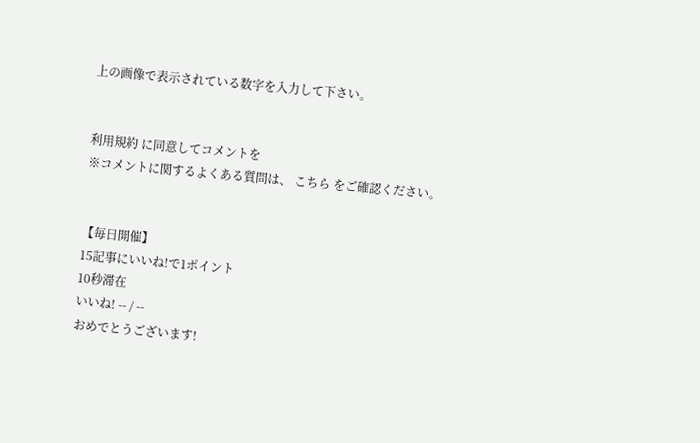上の画像で表示されている数字を入力して下さい。


利用規約 に同意してコメントを
※コメントに関するよくある質問は、 こちら をご確認ください。


【毎日開催】
15記事にいいね!で1ポイント
10秒滞在
いいね! -- / --
おめでとうございます!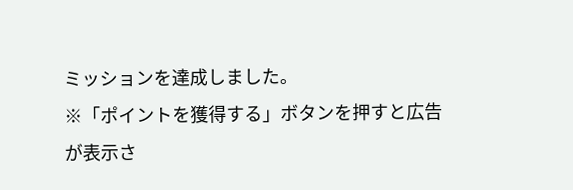ミッションを達成しました。
※「ポイントを獲得する」ボタンを押すと広告が表示さ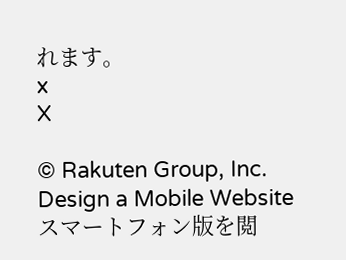れます。
x
X

© Rakuten Group, Inc.
Design a Mobile Website
スマートフォン版を閲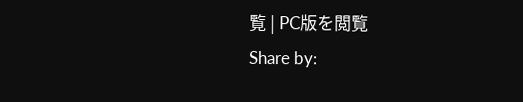覧 | PC版を閲覧
Share by: